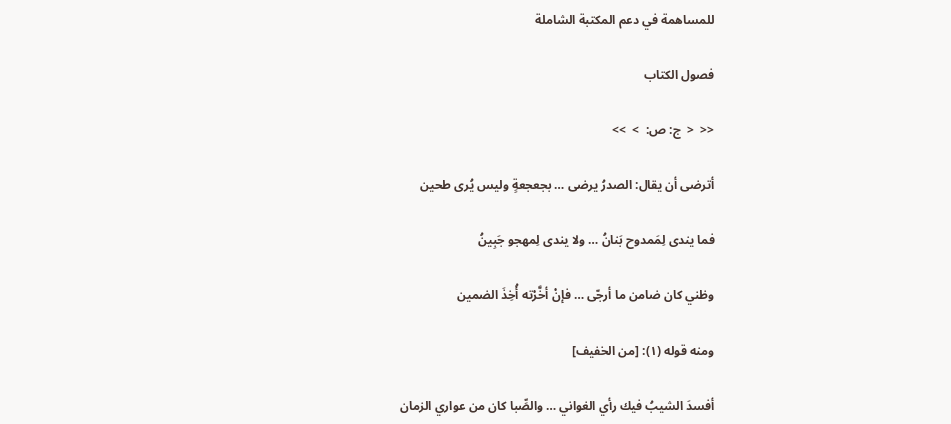للمساهمة في دعم المكتبة الشاملة

فصول الكتاب

<<  <  ج: ص:  >  >>

أترضى أن يقال: الصدرُ يرضى … بجعجعةٍ وليس يُرى طحين

فما يندى لِمَمدوح بَنانُ … ولا يندى لِمهجو جَبِينُ

وظني كان ضامن ما أرجّى … فإنْ أخَّرْته أُخِذَ الضمين

ومنه قوله (١): [من الخفيف]

أفسدَ الشيبُ فيك رأي الغواني … والصِّبا كان من عواري الزمان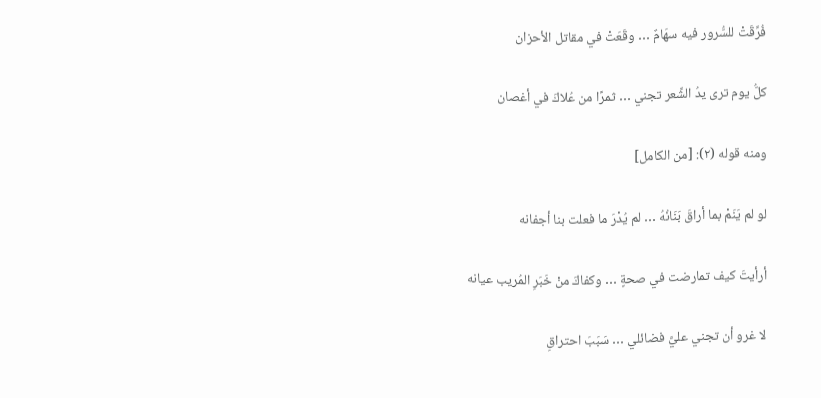فُرِّقَتْ للسُّرور فيه سهَامٌ … وقَعَتْ في مقاتل الأحزان

كلُّ يوم ترى يدُ الشِّعر تجني … ثمرًا من عُلاكَ في أغصان

ومنه قوله (٢): [من الكامل]

لو لم يَنَمْ بما أراقَ بَنَانُهُ … لم يُدْرَ ما فعلت بنا أجفانه

أرأيتَ كيف تمارضت في صحةٍ … وكفاكَ منْ خَبَرِ المُريب عيانه

لا غرو أن تجني عليَّ فضائلي … سَبَبَ احتراقِ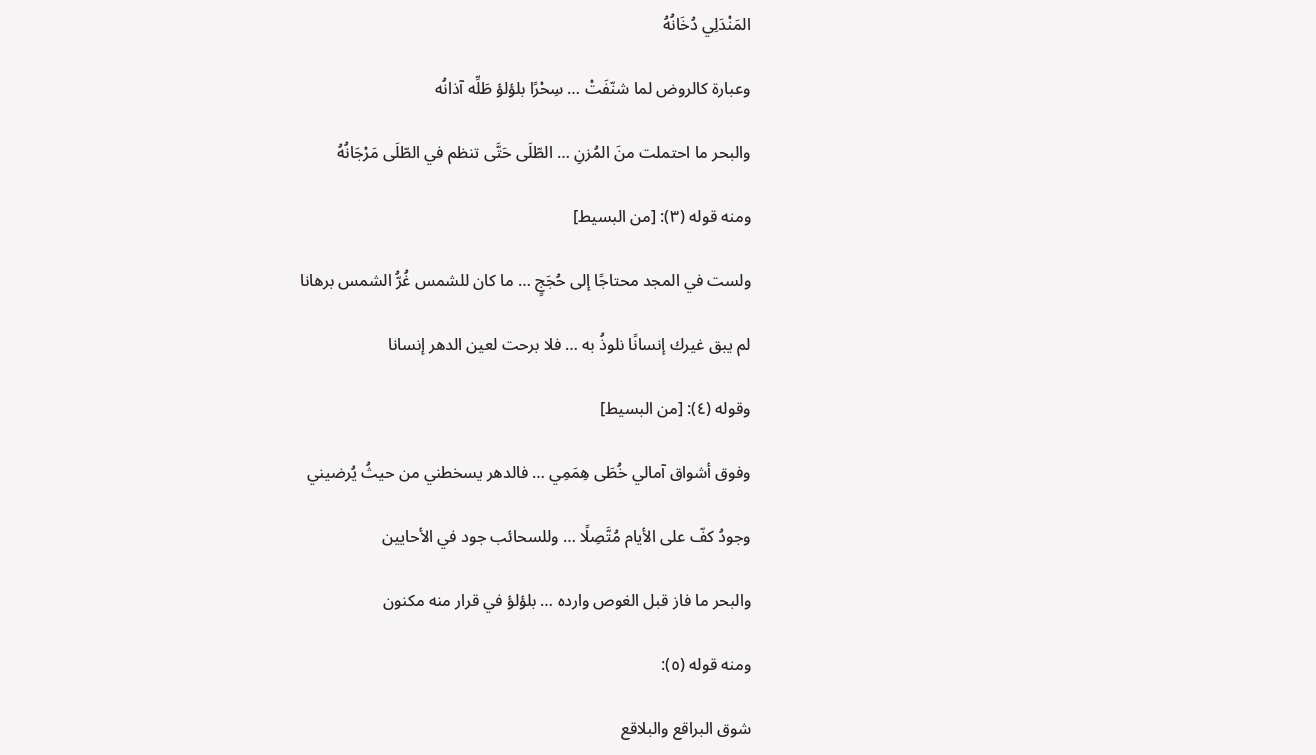المَنْدَلِي دُخَانُهُ

وعبارة كالروض لما شنّفَتْ … سِحْرًا بلؤلؤ طَلِّه آذانُه

والبحر ما احتملت منَ المُزنِ … الطّلَى حَتَّى تنظم في الطّلَى مَرْجَانُهُ

ومنه قوله (٣): [من البسيط]

ولست في المجد محتاجًا إلى حُجَجٍ … ما كان للشمس غُرُّ الشمس برهانا

لم يبق غيرك إنسانًا نلوذُ به … فلا برحت لعين الدهر إنسانا

وقوله (٤): [من البسيط]

وفوق أشواق آمالي خُطَى هِمَمِي … فالدهر يسخطني من حيثُ يُرضيني

وجودُ كفّ على الأيام مُتَّصِلًا … وللسحائب جود في الأحايين

والبحر ما فاز قبل الغوص وارده … بلؤلؤ في قرار منه مكنون

ومنه قوله (٥):

شوق البراقع والبلاقع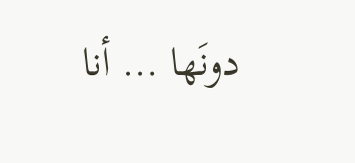دونَها … أنا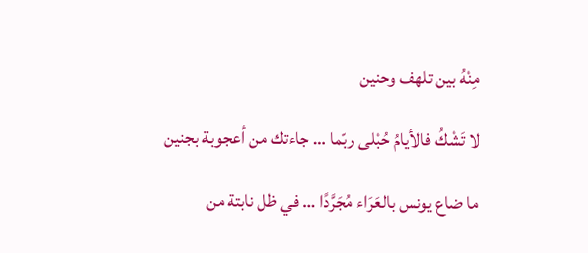مِنْهُ بين تلهف وحنين

لا تَشْكُ فالأيامُ حُبْلى ربّما … جاءتك من أعجوبة بجنين

ما ضاع يونس بالعَرَاء مُجَرَّدًا … في ظل نابتة من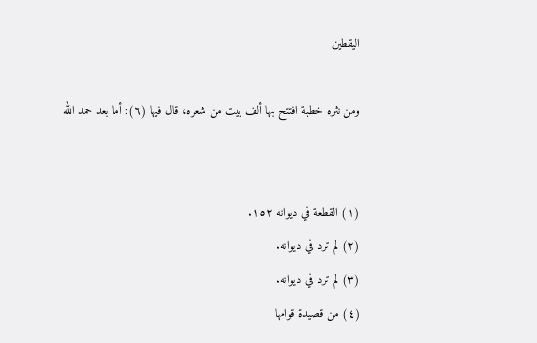اليقطين

ومن نثره خطبة افتتح بها ألف بيت من شعره، قال فيها (٦): أما بعد حمد الله


(١) القطعة في ديوانه ١٥٢.
(٢) لم ترد في ديوانه.
(٣) لم ترد في ديوانه.
(٤) من قصيدة قوامها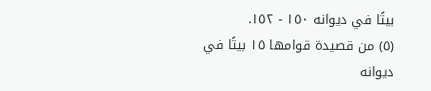بيتًا في ديوانه ١٥٠ - ١٥٢.
(٥) من قصيدة قوامها ١٥ بيتًا في ديوانه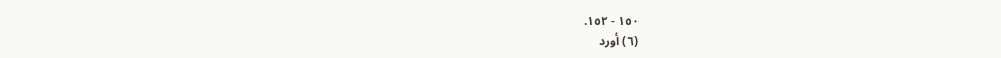١٥٠ - ١٥٢.
(٦) أورد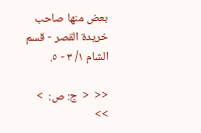بعض منها صاحب خريدة القصر - قسم الشام ١/ ٣ - ٥.

<<  <  ج: ص:  >  >>